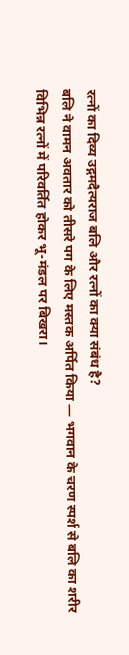रत्नों का दिव्य उद्गमदैत्यराज बलि और रत्नों का क्या संबंध है?
बलि ने वामन अवतार को तीसरे पग के लिए मस्तक अर्पित किया — भगवान के चरण स्पर्श से बलि का शरीर विभिन्न रत्नों में परिवर्तित होकर भू-मंडल पर बिखरा।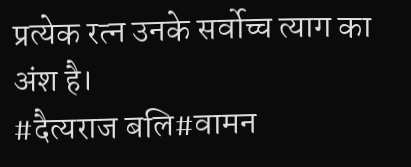प्रत्येक रत्न उनके सर्वोच्च त्याग का अंश है।
#दैत्यराज बलि#वामन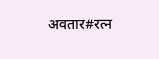अवतार#रत्न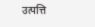उत्पत्ति